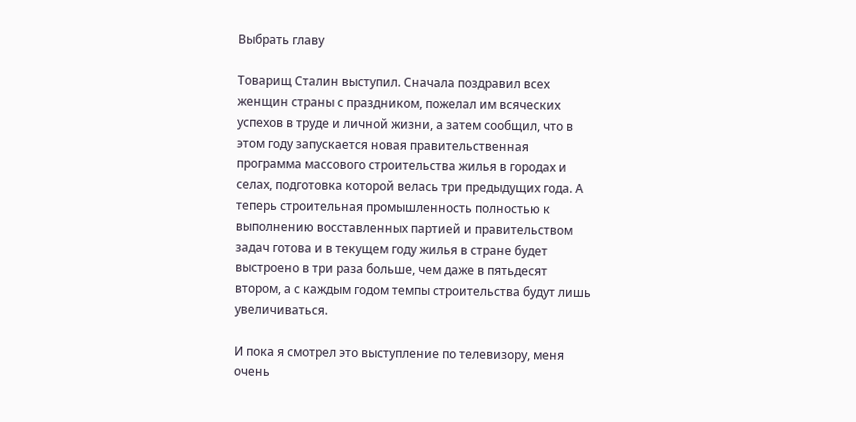Выбрать главу

Товарищ Сталин выступил. Сначала поздравил всех женщин страны с праздником, пожелал им всяческих успехов в труде и личной жизни, а затем сообщил, что в этом году запускается новая правительственная программа массового строительства жилья в городах и селах, подготовка которой велась три предыдущих года. А теперь строительная промышленность полностью к выполнению восставленных партией и правительством задач готова и в текущем году жилья в стране будет выстроено в три раза больше, чем даже в пятьдесят втором, а с каждым годом темпы строительства будут лишь увеличиваться.

И пока я смотрел это выступление по телевизору, меня очень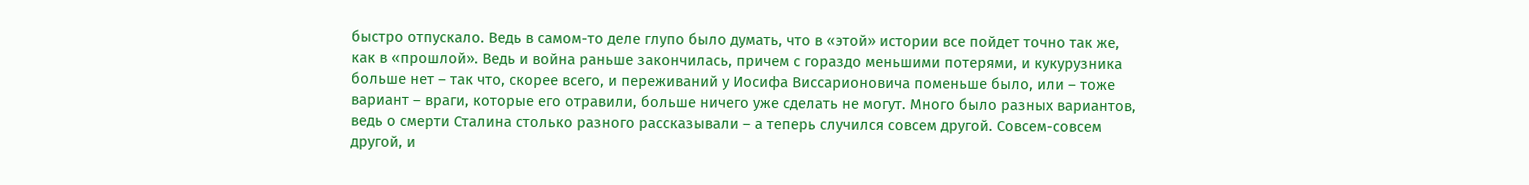быстро отпускало. Ведь в самом-то деле глупо было думать, что в «этой» истории все пойдет точно так же, как в «прошлой». Ведь и война раньше закончилась, причем с гораздо меньшими потерями, и кукурузника больше нет – так что, скорее всего, и переживаний у Иосифа Виссарионовича поменьше было, или – тоже вариант – враги, которые его отравили, больше ничего уже сделать не могут. Много было разных вариантов, ведь о смерти Сталина столько разного рассказывали – а теперь случился совсем другой. Совсем-совсем другой, и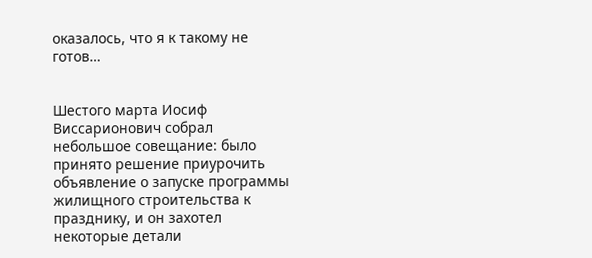оказалось, что я к такому не готов…


Шестого марта Иосиф Виссарионович собрал небольшое совещание: было принято решение приурочить объявление о запуске программы жилищного строительства к празднику, и он захотел некоторые детали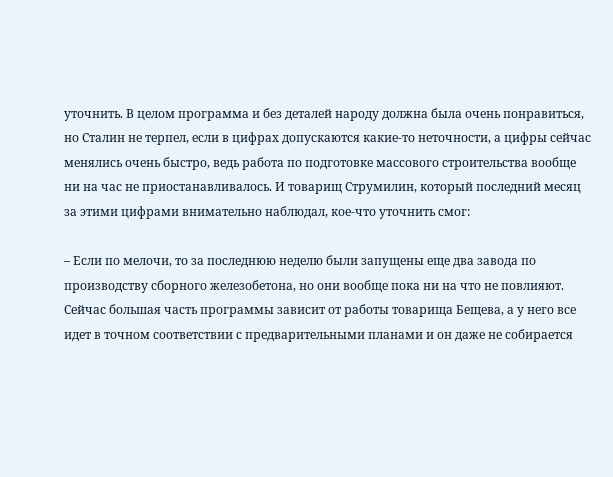уточнить. В целом программа и без деталей народу должна была очень понравиться, но Сталин не терпел, если в цифрах допускаются какие-то неточности, а цифры сейчас менялись очень быстро, ведь работа по подготовке массового строительства вообще ни на час не приостанавливалось. И товарищ Струмилин, который последний месяц за этими цифрами внимательно наблюдал, кое-что уточнить смог:

– Если по мелочи, то за последнюю неделю были запущены еще два завода по производству сборного железобетона, но они вообще пока ни на что не повлияют. Сейчас большая часть программы зависит от работы товарища Бещева, а у него все идет в точном соответствии с предварительными планами и он даже не собирается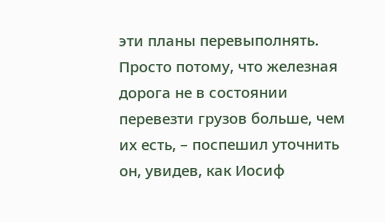эти планы перевыполнять. Просто потому, что железная дорога не в состоянии перевезти грузов больше, чем их есть, – поспешил уточнить он, увидев, как Иосиф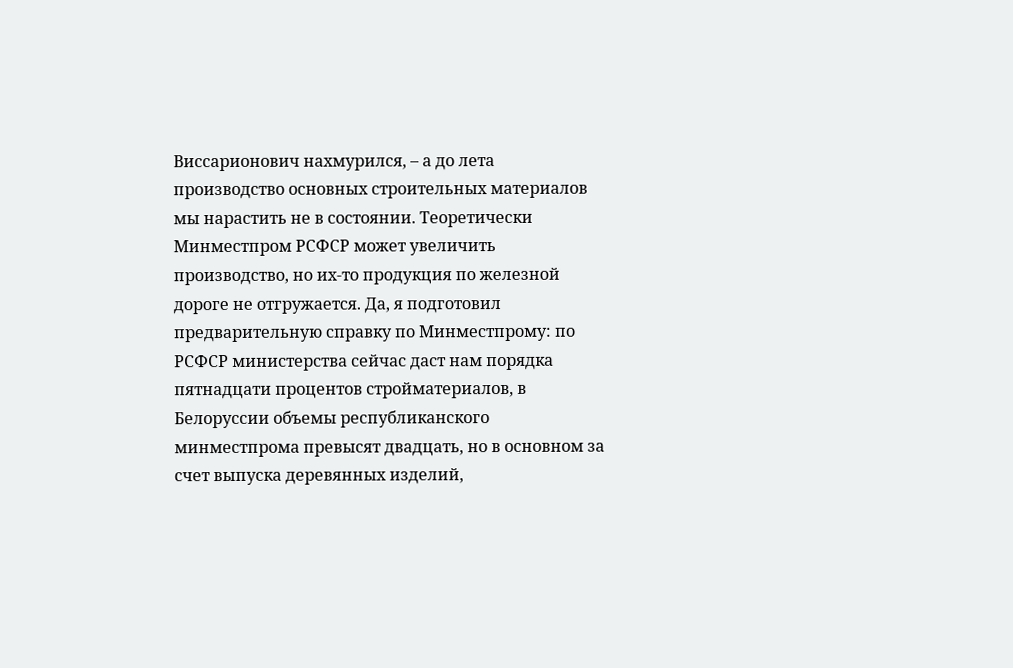Виссарионович нахмурился, – а до лета производство основных строительных материалов мы нарастить не в состоянии. Теоретически Минместпром РСФСР может увеличить производство, но их-то продукция по железной дороге не отгружается. Да, я подготовил предварительную справку по Минместпрому: по РСФСР министерства сейчас даст нам порядка пятнадцати процентов стройматериалов, в Белоруссии объемы республиканского минместпрома превысят двадцать, но в основном за счет выпуска деревянных изделий,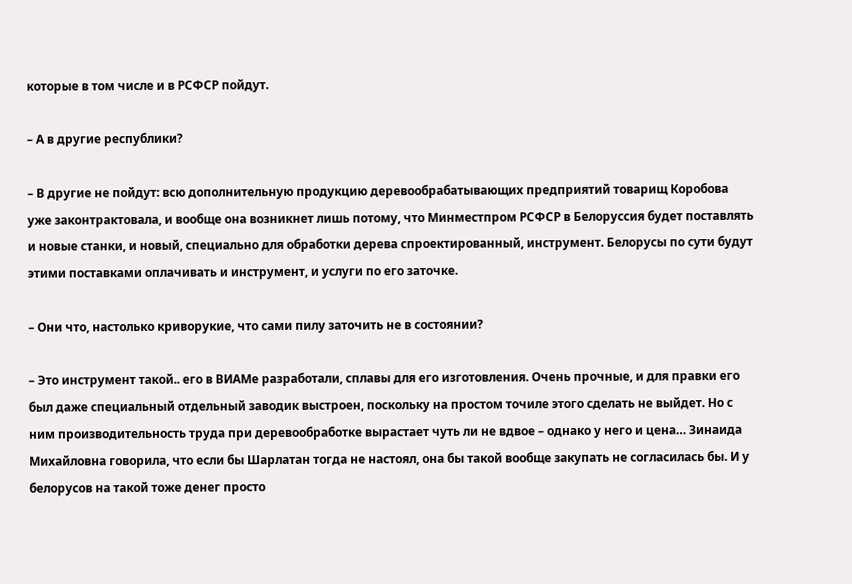которые в том числе и в РСФСР пойдут.

– А в другие республики?

– В другие не пойдут: всю дополнительную продукцию деревообрабатывающих предприятий товарищ Коробова уже законтрактовала, и вообще она возникнет лишь потому, что Минместпром РСФСР в Белоруссия будет поставлять и новые станки, и новый, специально для обработки дерева спроектированный, инструмент. Белорусы по сути будут этими поставками оплачивать и инструмент, и услуги по его заточке.

– Они что, настолько криворукие, что сами пилу заточить не в состоянии?

– Это инструмент такой.. его в ВИАМе разработали, сплавы для его изготовления. Очень прочные, и для правки его был даже специальный отдельный заводик выстроен, поскольку на простом точиле этого сделать не выйдет. Но с ним производительность труда при деревообработке вырастает чуть ли не вдвое – однако у него и цена… Зинаида Михайловна говорила, что если бы Шарлатан тогда не настоял, она бы такой вообще закупать не согласилась бы. И у белорусов на такой тоже денег просто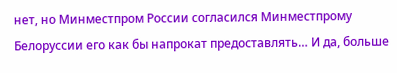нет, но Минместпром России согласился Минместпрому Белоруссии его как бы напрокат предоставлять… И да, больше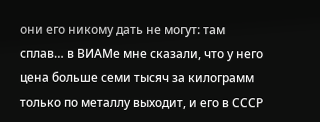они его никому дать не могут: там сплав… в ВИАМе мне сказали, что у него цена больше семи тысяч за килограмм только по металлу выходит, и его в СССР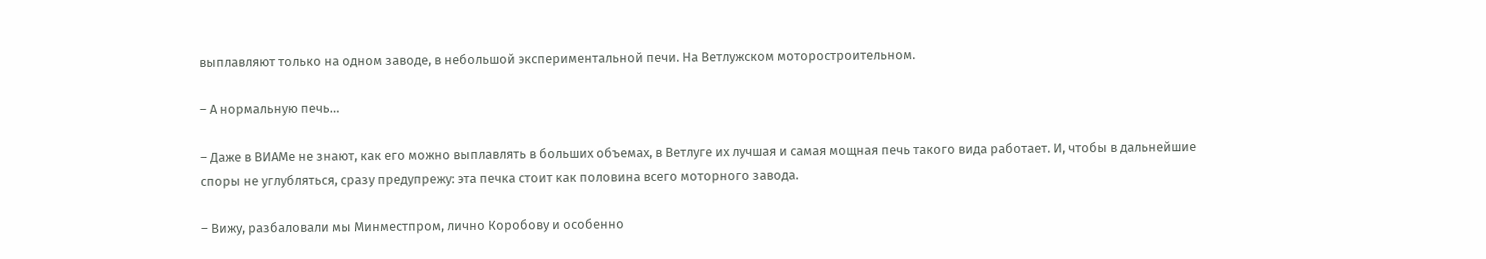выплавляют только на одном заводе, в небольшой экспериментальной печи. На Ветлужском моторостроительном.

– А нормальную печь…

– Даже в ВИАМе не знают, как его можно выплавлять в больших объемах, в Ветлуге их лучшая и самая мощная печь такого вида работает. И, чтобы в дальнейшие споры не углубляться, сразу предупрежу: эта печка стоит как половина всего моторного завода.

– Вижу, разбаловали мы Минместпром, лично Коробову и особенно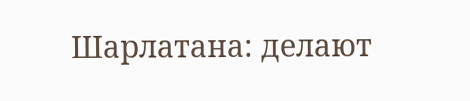Шарлатана: делают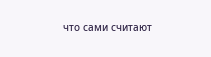что сами считают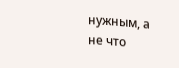нужным, а не что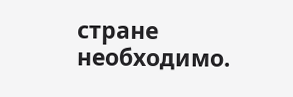стране необходимо.